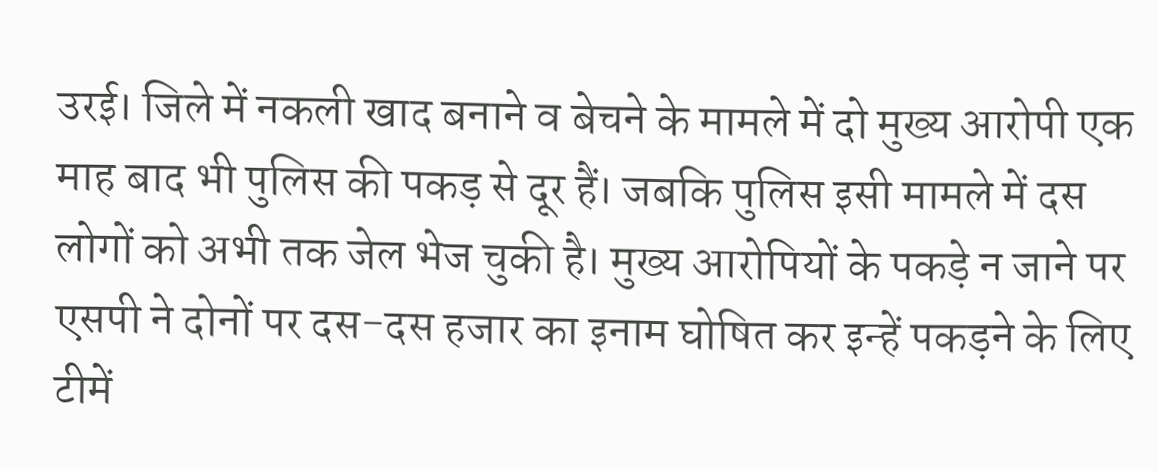उरई। जिले में नकली खाद बनाने व बेचने के मामले में दो मुख्य आरोपी एक माह बाद भी पुलिस की पकड़ से दूर हैं। जबकि पुलिस इसी मामले में दस लोगों को अभी तक जेल भेज चुकी है। मुख्य आरोपियों के पकड़े न जाने पर एसपी ने दोनों पर दस-दस हजार का इनाम घोषित कर इन्हें पकड़ने के लिए टीमें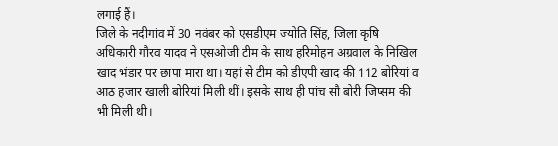लगाई हैं।
जिले के नदीगांव में 30 नवंबर को एसडीएम ज्योति सिंह, जिला कृषि अधिकारी गौरव यादव ने एसओजी टीम के साथ हरिमोहन अग्रवाल के निखिल खाद भंडार पर छापा मारा था। यहां से टीम को डीएपी खाद की 112 बोरियां व आठ हजार खाली बोरियां मिली थीं। इसके साथ ही पांच सौ बोरी जिप्सम की भी मिली थी।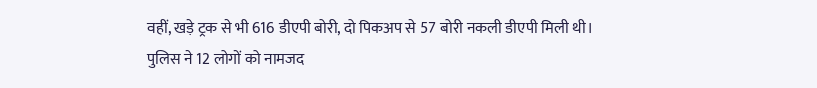वहीं, खड़े ट्रक से भी 616 डीएपी बोरी, दो पिकअप से 57 बोरी नकली डीएपी मिली थी।
पुलिस ने 12 लोगों को नामजद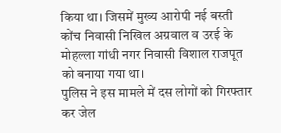किया था। जिसमें मुख्य आरोपी नई बस्ती कोंच निवासी निखिल अग्रवाल व उरई के मोहल्ला गांधी नगर निवासी विशाल राजपूत को बनाया गया था।
पुलिस ने इस मामले में दस लोगों को गिरफ्तार कर जेल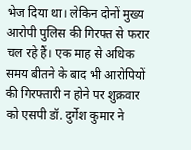भेज दिया था। लेकिन दोनों मुख्य आरोपी पुलिस की गिरफ्त से फरार चल रहे हैं। एक माह से अधिक समय बीतने के बाद भी आरोपियों की गिरफ्तारी न होने पर शुक्रवार को एसपी डॉ. दुर्गेश कुमार ने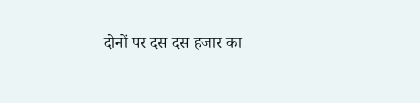दोनों पर दस दस हजार का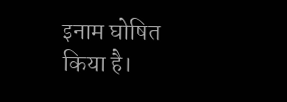इनाम घोषित किया है।